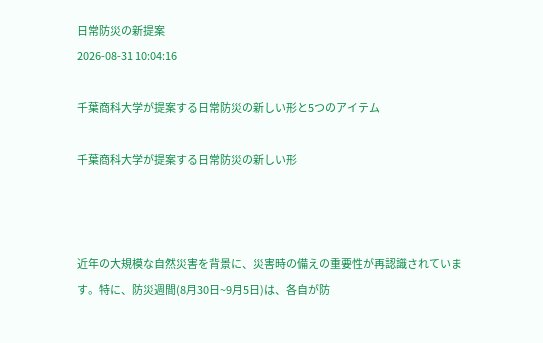日常防災の新提案
2026-08-31 10:04:16

千葉商科大学が提案する日常防災の新しい形と5つのアイテム

千葉商科大学が提案する日常防災の新しい形



近年の大規模な自然災害を背景に、災害時の備えの重要性が再認識されています。特に、防災週間(8月30日~9月5日)は、各自が防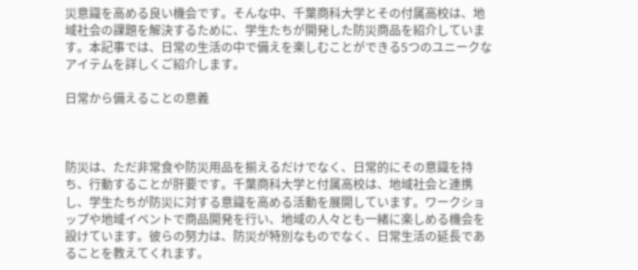災意識を高める良い機会です。そんな中、千葉商科大学とその付属高校は、地域社会の課題を解決するために、学生たちが開発した防災商品を紹介しています。本記事では、日常の生活の中で備えを楽しむことができる5つのユニークなアイテムを詳しくご紹介します。

日常から備えることの意義



防災は、ただ非常食や防災用品を揃えるだけでなく、日常的にその意識を持ち、行動することが肝要です。千葉商科大学と付属高校は、地域社会と連携し、学生たちが防災に対する意識を高める活動を展開しています。ワークショップや地域イベントで商品開発を行い、地域の人々とも一緒に楽しめる機会を設けています。彼らの努力は、防災が特別なものでなく、日常生活の延長であることを教えてくれます。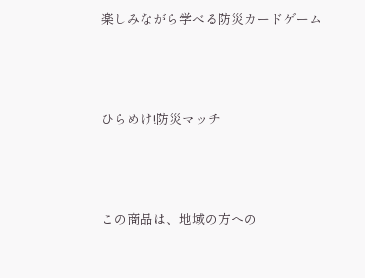楽しみながら学べる防災カードゲーム



ひらめけ!防災マッチ



この商品は、地域の方への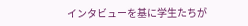インタビューを基に学生たちが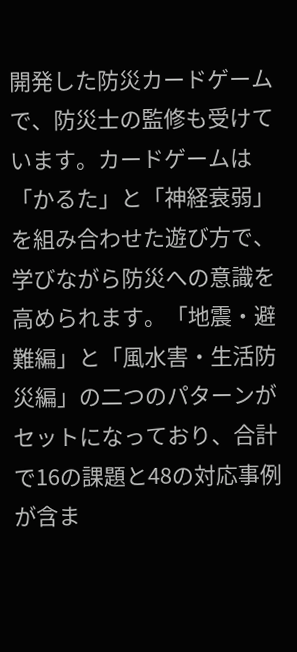開発した防災カードゲームで、防災士の監修も受けています。カードゲームは「かるた」と「神経衰弱」を組み合わせた遊び方で、学びながら防災への意識を高められます。「地震・避難編」と「風水害・生活防災編」の二つのパターンがセットになっており、合計で16の課題と48の対応事例が含ま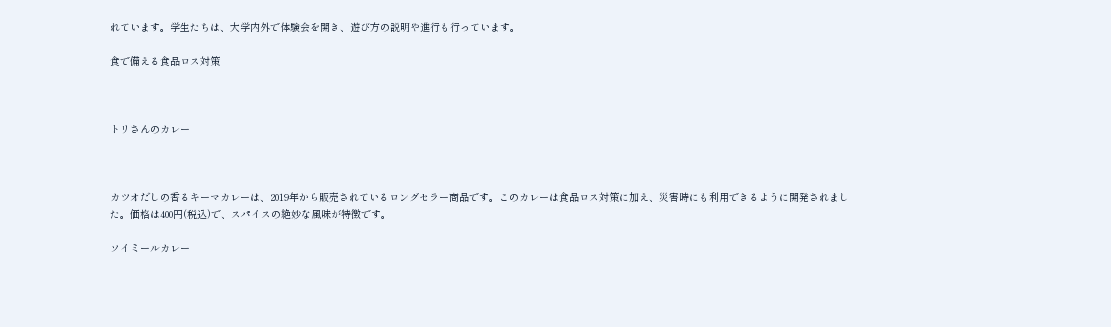れています。学生たちは、大学内外で体験会を開き、遊び方の説明や進行も行っています。

食で備える食品ロス対策



トリさんのカレー



カツオだしの香るキーマカレーは、2019年から販売されているロングセラー商品です。このカレーは食品ロス対策に加え、災害時にも利用できるように開発されました。価格は400円(税込)で、スパイスの絶妙な風味が特徴です。

ソイミールカレー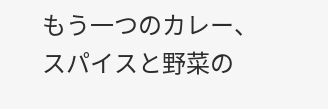もう一つのカレー、スパイスと野菜の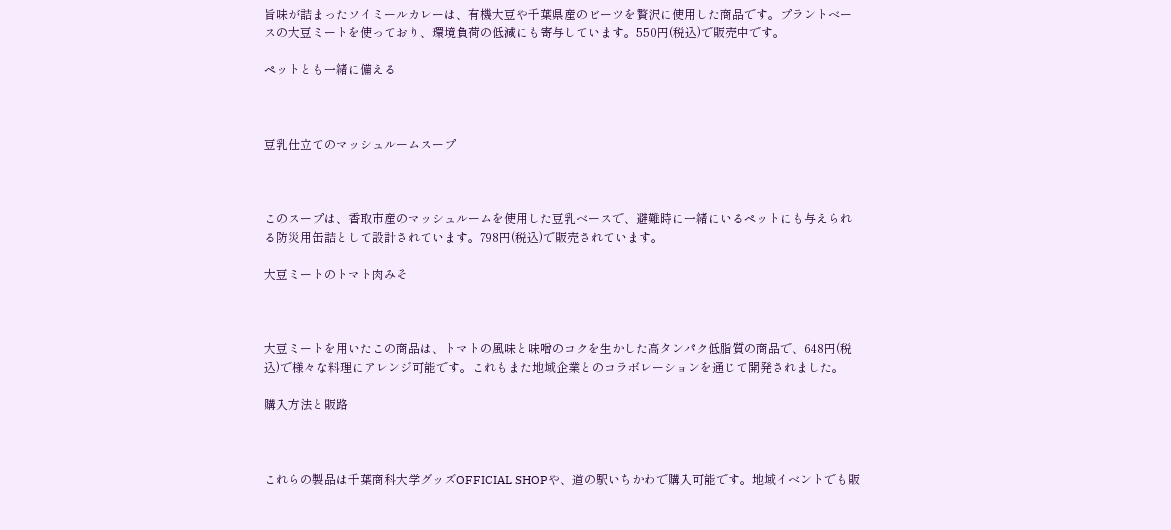旨味が詰まったソイミールカレーは、有機大豆や千葉県産のビーツを贅沢に使用した商品です。プラントベースの大豆ミートを使っており、環境負荷の低減にも寄与しています。550円(税込)で販売中です。

ペットとも一緒に備える



豆乳仕立てのマッシュルームスープ



このスープは、香取市産のマッシュルームを使用した豆乳ベースで、避難時に一緒にいるペットにも与えられる防災用缶詰として設計されています。798円(税込)で販売されています。

大豆ミートのトマト肉みそ



大豆ミートを用いたこの商品は、トマトの風味と味噌のコクを生かした高タンパク低脂質の商品で、648円(税込)で様々な料理にアレンジ可能です。これもまた地域企業とのコラボレーションを通じて開発されました。

購入方法と販路



これらの製品は千葉商科大学グッズOFFICIAL SHOPや、道の駅いちかわで購入可能です。地域イベントでも販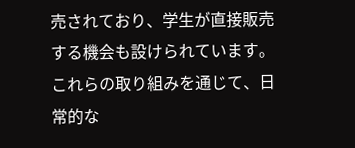売されており、学生が直接販売する機会も設けられています。これらの取り組みを通じて、日常的な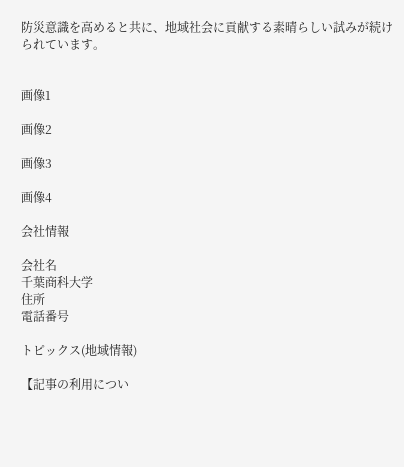防災意識を高めると共に、地域社会に貢献する素晴らしい試みが続けられています。


画像1

画像2

画像3

画像4

会社情報

会社名
千葉商科大学
住所
電話番号

トピックス(地域情報)

【記事の利用につい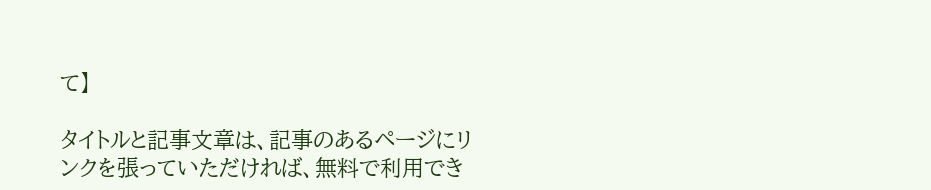て】

タイトルと記事文章は、記事のあるページにリンクを張っていただければ、無料で利用でき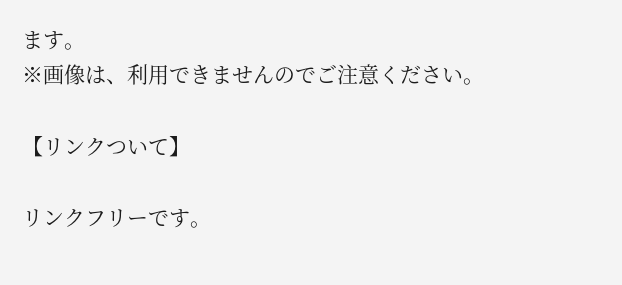ます。
※画像は、利用できませんのでご注意ください。

【リンクついて】

リンクフリーです。